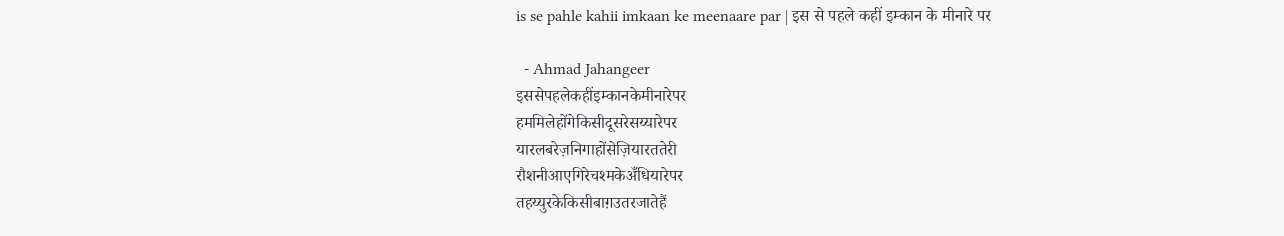is se pahle kahii imkaan ke meenaare par | इस से पहले कहीं इम्कान के मीनारे पर

  - Ahmad Jahangeer
इससेपहलेकहींइम्कानकेमीनारेपर
हममिलेहोंगेकिसीदूसरेसय्यारेपर
यारलबरेज़निगाहोंसेज़ियारततेरी
रौशनीआएगिरेचश्मकेअँधियारेपर
तहय्युरकेकिसीबाग़उतरजातेहैं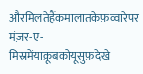औरमिलतेहैंकमालातकेफ़व्वारेपर
मंज़र-ए-मिस्रमेंयाक़ूबकोयूसुफ़देखे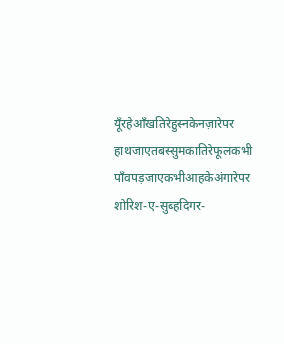यूँरहेआँखतिरेहुस्नकेनज़ारेपर
हाथजाएतबस्सुमकातिरेफूलकभी
पाँवपड़जाएकभीआहकेअंगारेपर
शोरिश-ए-सुब्हदिगर-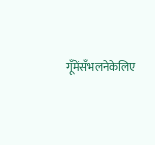गूँमेंसँभलनेकेलिए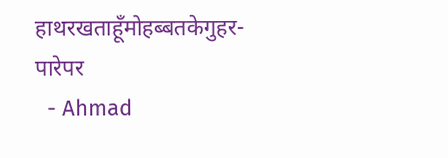हाथरखताहूँमोहब्बतकेगुहर-पारेपर
  - Ahmad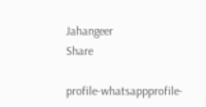Jahangeer
Share

profile-whatsappprofile-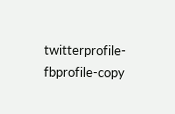twitterprofile-fbprofile-copy